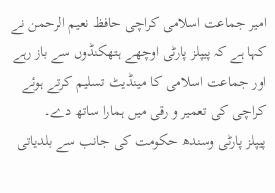امیر جماعت اسلامی کراچی حافظ نعیم الرحمن نے کہا ہے کہ پیپلز پارٹی اوچھے ہتھکنڈوں سے باز رہے اور جماعت اسلامی کا مینڈیٹ تسلیم کرتے ہوئے کراچی کی تعمیر و رقی میں ہمارا ساتھ دے۔
پیپلز پارٹی وسندھ حکومت کی جانب سے بلدیاتی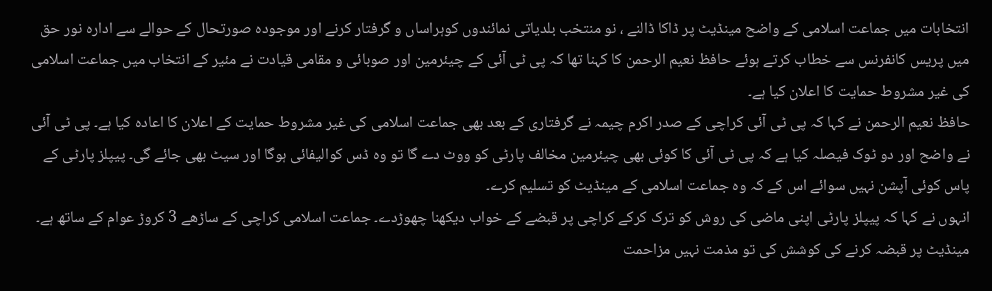انتخابات میں جماعت اسلامی کے واضح مینڈیٹ پر ڈاکا ڈالنے ، نو منتخب بلدیاتی نمائندوں کوہراساں و گرفتار کرنے اور موجودہ صورتحال کے حوالے سے ادارہ نور حق میں پریس کانفرنس سے خطاب کرتے ہوئے حافظ نعیم الرحمن کا کہنا تھا کہ پی ٹی آئی کے چیئرمین اور صوبائی و مقامی قیادت نے مئیر کے انتخاب میں جماعت اسلامی کی غیر مشروط حمایت کا اعلان کیا ہے۔
حافظ نعیم الرحمن نے کہا کہ پی ٹی آئی کراچی کے صدر اکرم چیمہ نے گرفتاری کے بعد بھی جماعت اسلامی کی غیر مشروط حمایت کے اعلان کا اعادہ کیا ہے۔ پی ٹی آئی نے واضح اور دو ٹوک فیصلہ کیا ہے کہ پی ٹی آئی کا کوئی بھی چیئرمین مخالف پارٹی کو ووٹ دے گا تو وہ ڈس کوالیفائی ہوگا اور سیٹ بھی جائے گی۔ پیپلز پارٹی کے پاس کوئی آپشن نہیں سوائے اس کے کہ وہ جماعت اسلامی کے مینڈیٹ کو تسلیم کرے۔
انہوں نے کہا کہ پیپلز پارٹی اپنی ماضی کی روش کو ترک کرکے کراچی پر قبضے کے خواب دیکھنا چھوڑدے۔ جماعت اسلامی کراچی کے ساڑھے 3 کروڑ عوام کے ساتھ ہے۔ مینڈیٹ پر قبضہ کرنے کی کوشش کی تو مذمت نہیں مزاحمت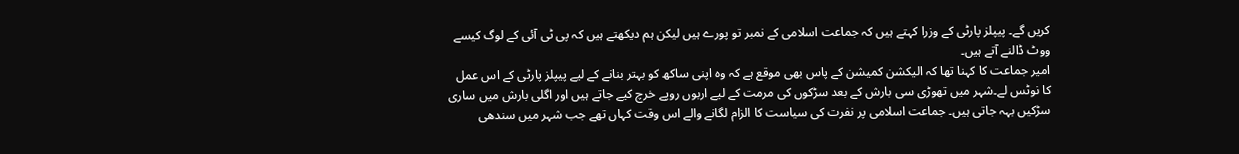کریں گے۔ پیپلز پارٹی کے وزرا کہتے ہیں کہ جماعت اسلامی کے نمبر تو پورے ہیں لیکن ہم دیکھتے ہیں کہ پی ٹی آئی کے لوگ کیسے ووٹ ڈالنے آتے ہیں۔
امیر جماعت کا کہنا تھا کہ الیکشن کمیشن کے پاس بھی موقع ہے کہ وہ اپنی ساکھ کو بہتر بنانے کے لیے پیپلز پارٹی کے اس عمل کا نوٹس لے۔شہر میں تھوڑی سی بارش کے بعد سڑکوں کی مرمت کے لیے اربوں روپے خرچ کیے جاتے ہیں اور اگلی بارش میں ساری سڑکیں بہہ جاتی ہیں۔ جماعت اسلامی پر نفرت کی سیاست کا الزام لگانے والے اس وقت کہاں تھے جب شہر میں سندھی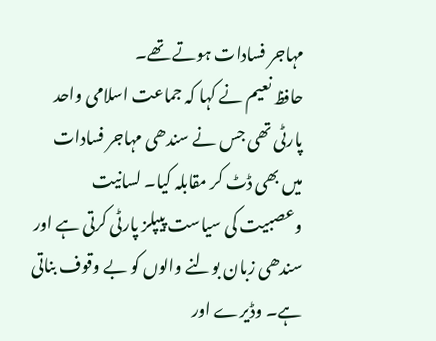مہاجر فسادات ہوتے تھے۔
حافظ نعیم نے کہا کہ جماعت اسلامی واحد پارٹی تھی جس نے سندھی مہاجر فسادات میں بھی ڈٹ کر مقابلہ کیا۔ لسانیت وعصبیت کی سیاست پیپلز پارٹی کرتی ہے اور سندھی زبان بولنے والوں کو بے وقوف بناتی ہے۔ وڈیرے اور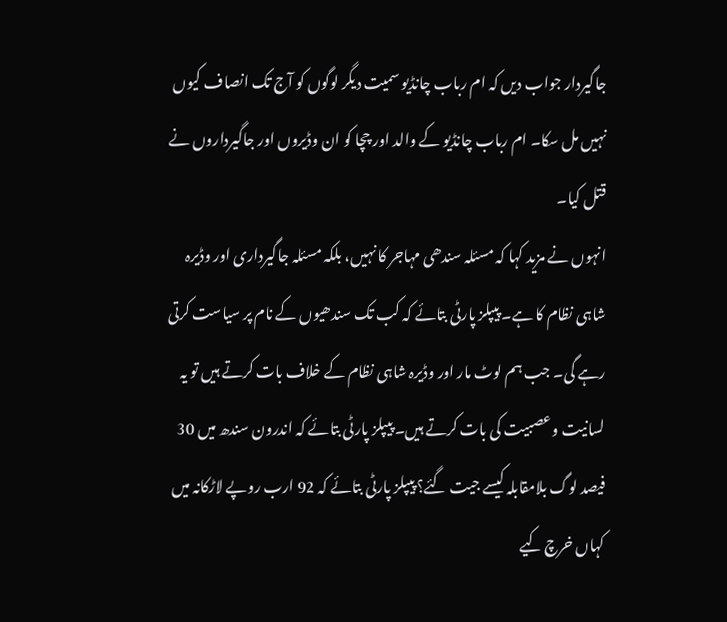جاگیردار جواب دیں کہ ام رباب چانڈیو سمیت دیگر لوگوں کو آج تک انصاف کیوں نہیں مل سکا۔ ام رباب چانڈیو کے والد اور چچا کو ان وڈیروں اور جاگیرداروں نے قتل کیا۔
انہوں نے مزید کہا کہ مسئلہ سندھی مہاجر کا نہیں، بلکہ مسئلہ جاگیرداری اور وڈیرہ شاہی نظام کا ہے۔ پیپلز پارٹی بتائے کہ کب تک سندھیوں کے نام پر سیاست کرتی رہے گی۔ جب ہم لوٹ مار اور وڈیرہ شاہی نظام کے خلاف بات کرتے ہیں تو یہ لسانیت وعصبیت کی بات کرتے ہیں۔ پیپلز پارٹی بتائے کہ اندرون سندھ میں 30 فیصد لوگ بلامقابلہ کیسے جیت گئے؟ پیپلز پارٹی بتائے کہ 92 ارب روپے لاڑکانہ میں کہاں خرچ کیے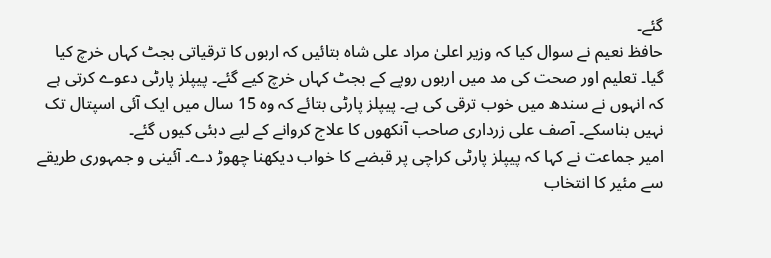گئے۔
حافظ نعیم نے سوال کیا کہ وزیر اعلیٰ مراد علی شاہ بتائیں کہ اربوں کا ترقیاتی بجٹ کہاں خرچ کیا گیا۔ تعلیم اور صحت کی مد میں اربوں روپے کے بجٹ کہاں خرچ کیے گئے۔ پیپلز پارٹی دعوے کرتی ہے کہ انہوں نے سندھ میں خوب ترقی کی ہے۔ پیپلز پارٹی بتائے کہ وہ 15 سال میں ایک آئی اسپتال تک نہیں بناسکے۔ آصف علی زرداری صاحب آنکھوں کا علاج کروانے کے لیے دبئی کیوں گئے۔
امیر جماعت نے کہا کہ پیپلز پارٹی کراچی پر قبضے کا خواب دیکھنا چھوڑ دے۔ آئینی و جمہوری طریقے سے مئیر کا انتخاب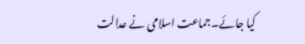کیا جائے۔جماعت اسلامی نے عدالت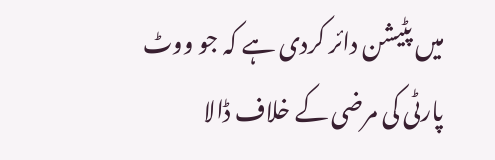میں پٹیشن دائر کردی ہے کہ جو ووٹ پارٹی کی مرضی کے خلاف ڈالا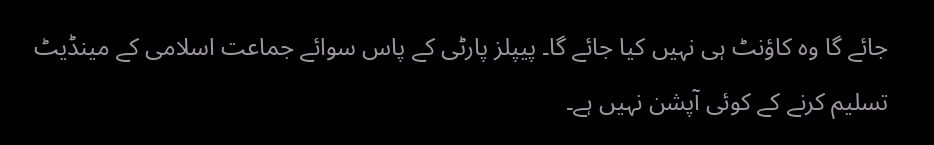جائے گا وہ کاؤنٹ ہی نہیں کیا جائے گا۔ پیپلز پارٹی کے پاس سوائے جماعت اسلامی کے مینڈیٹ تسلیم کرنے کے کوئی آپشن نہیں ہے۔